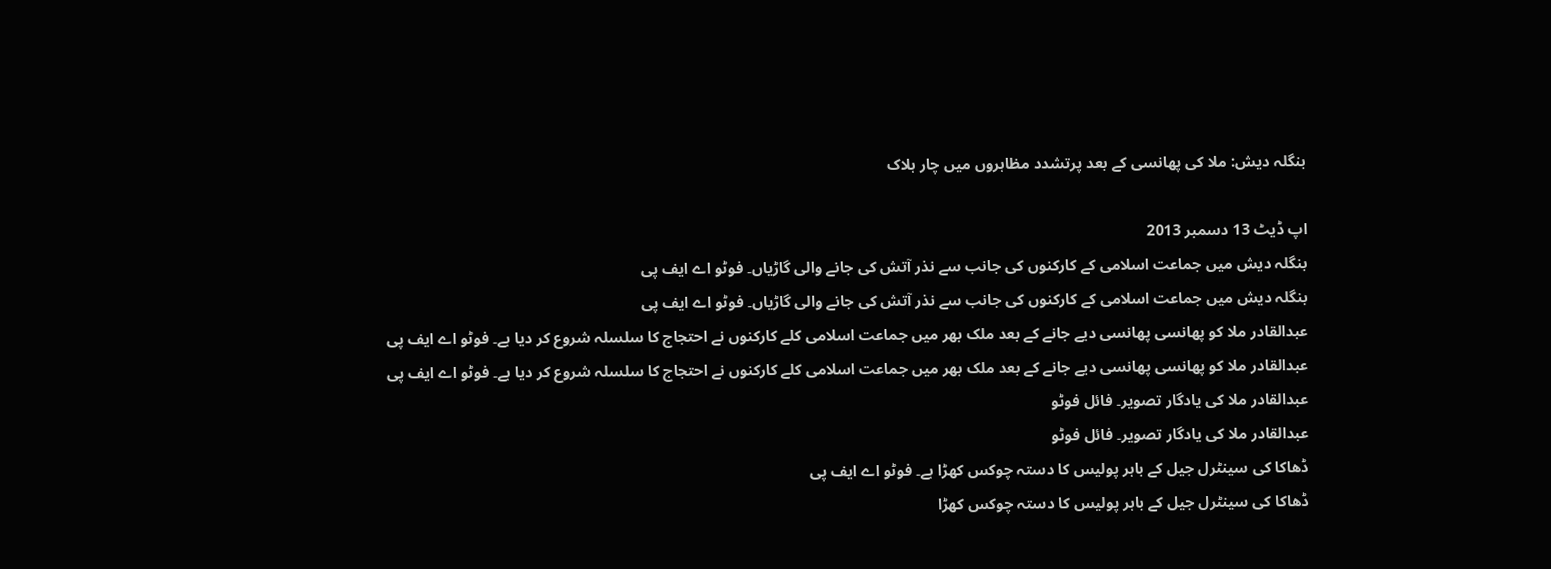بنگلہ دیش: ملا کی پھانسی کے بعد پرتشدد مظاہروں میں چار ہلاک

اپ ڈیٹ 13 دسمبر 2013
بنگلہ دیش میں جماعت اسلامی کے کارکنوں کی جانب سے نذر آتش کی جانے والی گاڑیاں۔ فوٹو اے ایف پی
بنگلہ دیش میں جماعت اسلامی کے کارکنوں کی جانب سے نذر آتش کی جانے والی گاڑیاں۔ فوٹو اے ایف پی
عبدالقادر ملا کو پھانسی پھانسی دیے جانے کے بعد ملک بھر میں جماعت اسلامی کلے کارکنوں نے احتجاج کا سلسلہ شروع کر دیا ہے۔ فوٹو اے ایف پی
عبدالقادر ملا کو پھانسی پھانسی دیے جانے کے بعد ملک بھر میں جماعت اسلامی کلے کارکنوں نے احتجاج کا سلسلہ شروع کر دیا ہے۔ فوٹو اے ایف پی
عبدالقادر ملا کی یادگار تصویر۔ فائل فوٹو
عبدالقادر ملا کی یادگار تصویر۔ فائل فوٹو
ڈھاکا کی سینٹرل جیل کے باہر پولیس کا دستہ چوکس کھڑا ہے۔ فوٹو اے ایف پی
ڈھاکا کی سینٹرل جیل کے باہر پولیس کا دستہ چوکس کھڑا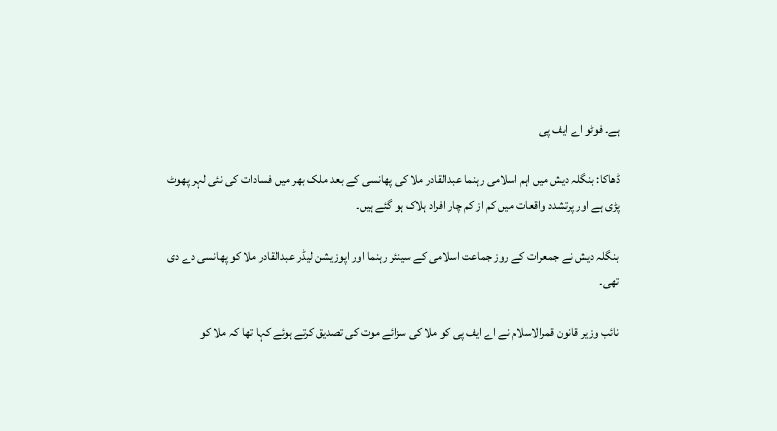ہے۔ فوٹو اے ایف پی

ڈھاکا: بنگلہ دیش میں اہم اسلامی رہنما عبدالقادر ملا کی پھانسی کے بعد ملک بھر میں فسادات کی نئی لہر پھوٹ پڑی ہے اور پرتشدد واقعات میں کم از کم چار افراد ہلاک ہو گئے ہیں۔

بنگلہ دیش نے جمعرات کے روز جماعت اسلامی کے سینئر رہنما اور اپوزیشن لیڈر عبدالقادر ملا کو پھانسی دے دی تھی۔

نائب وزیر قانون قمرالاسلام نے اے ایف پی کو ملا کی سزائے موت کی تصدیق کرتے ہوئے کہا تھا کہ ملا کو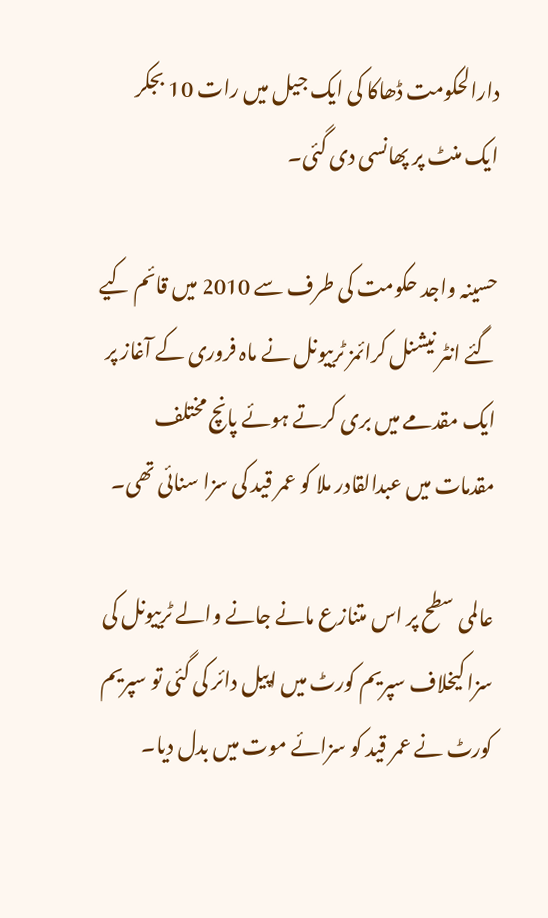دارالحکومت ڈھاکا کی ایک جیل میں رات 10 بجکر ایک منٹ پر پھانسی دی گئی۔

حسینہ واجد حکومت کی طرف سے 2010 میں قائم کیے گئے انٹر نیشنل کرائمز ٹرییونل نے ماہ فروری کے آغاز پر ایک مقدمے میں بری کرتے ہوئے پانچ مختلف مقدمات میں عبدالقادر ملا کو عمر قید کی سزا سنائی تھی۔

عالمی سطح پر اس متنازع مانے جانے والے ٹرییونل کی سزا کیخلاف سپریم کورٹ میں اپیل دائر کی گئی تو سپریم کورٹ نے عمر قید کو سزائے موت میں بدل دیا۔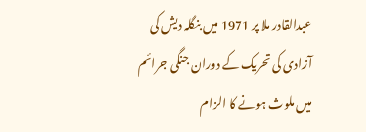عبدالقادر ملا پر 1971 میں بنگلہ دیش کی آزادی کی تحریک کے دوران جنگی جرائم میں ملوث ہونے کا الزام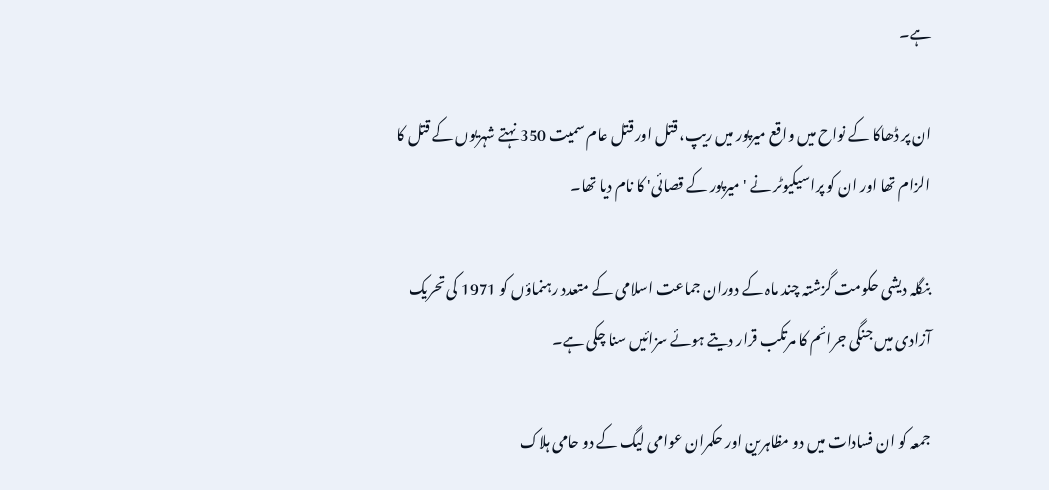ہے۔

ان پر ڈھاکا کے نواح میں واقع میرپور میں ریپ، قتل اور قتل عام سمیت 350 نہتے شہریوں کے قتل کا الزام تھا اور ان کو پراسیکیوٹر نے 'میرپور کے قصائی' کا نام دیا تھا۔

بنگلہ دیشی حکومت گزشتہ چند ماہ کے دوران جماعت اسلامی کے متعدد رہنماؤں کو 1971 کی تحریک آزادی میں جنگی جرائم کا مرتکب قرار دیتے ہوئے سزائیں سنا چکی ہے۔

جمعہ کو ان فسادات میں دو مظاہرین اور حکمران عوامی لیگ کے دو حامی ہلاک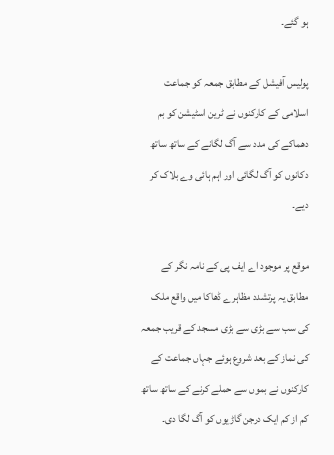ہو گئے۔

پولیس آفیشل کے مطابق جمعہ کو جماعت اسلامی کے کارکنوں نے ٹرین اسٹیشن کو بم دھماکے کی مدد سے آگ لگانے کے ساتھ ساتھ دکانوں کو آگ لگائی اور اہم ہائی وے بلاک کر دیے۔

موقع پر موجود اے ایف پی کے نامہ نگر کے مطابق یہ پرتشدد مظاہرے ڈھاکا میں واقع ملک کی سب سے بڑی سے بڑی مسجد کے قریب جمعہ کی نماز کے بعد شروع ہوئے جہاں جماعت کے کارکنوں نے بموں سے حملے کرنے کے ساتھ ساتھ کم از کم ایک درجن گاڑیوں کو آگ لگا دی۔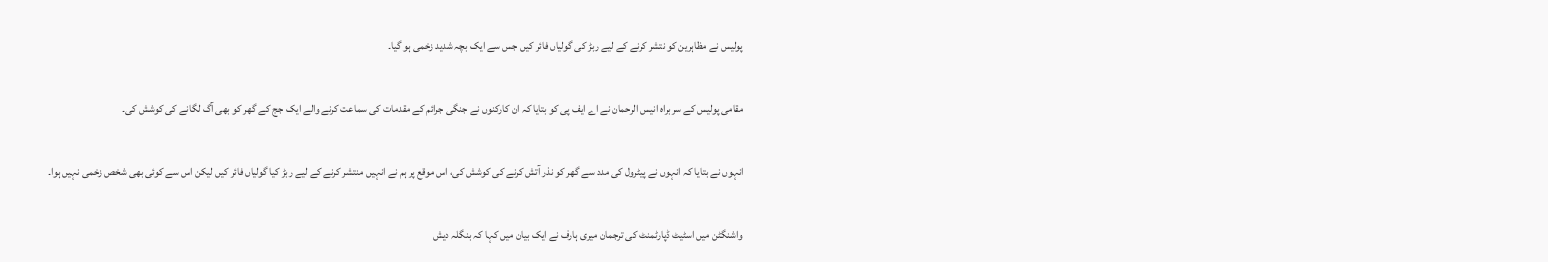پولیس نے مظاہرین کو نتشر کرنے کے لیے ربڑ کی گولیاں فائر کیں جس سے ایک بچہ شدید زخمی ہو گیا۔

مقامی پولیس کے سربراہ انیس الرحمان نے اے ایف پی کو بتایا کہ ان کارکنوں نے جنگی جرائم کے مقدمات کی سماعت کرنے والے ایک جج کے گھر کو بھی آگ لگانے کی کوشش کی۔

انہوں نے بتایا کہ انہوں نے پیٹرول کی مدد سے گھر کو نذر آتش کرنے کی کوشش کی، اس موقع پر ہم نے انہیں منتشر کرنے کے لیے ربڑ کیا گولیاں فائر کیں لیکن اس سے کوئی بھی شخص زخمی نہیں ہوا۔

واشنگٹن میں اسٹیٹ ڈپارٹمنٹ کی ترجمان میری ہارف نے ایک بیان میں کہا کہ بنگلہ دیش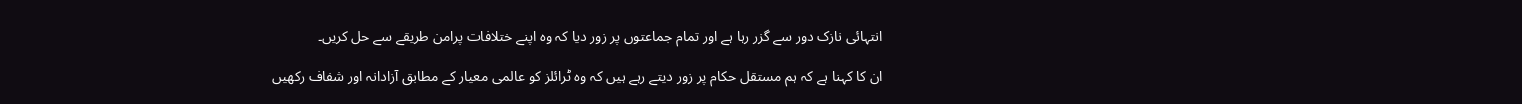انتہائی نازک دور سے گزر رہا ہے اور تمام جماعتوں پر زور دیا کہ وہ اپنے ختلافات پرامن طریقے سے حل کریں۔

ان کا کہنا ہے کہ ہم مستقل حکام پر زور دیتے رہے ہیں کہ وہ ٹرائلز کو عالمی معیار کے مطابق آزادانہ اور شفاف رکھیں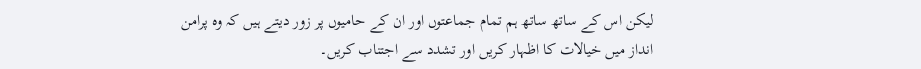لیکن اس کے ساتھ ساتھ ہم تمام جماعتوں اور ان کے حامیوں پر زور دیتے ہیں کہ وہ پرامن انداز میں خیالات کا اظہار کریں اور تشدد سے اجتناب کریں۔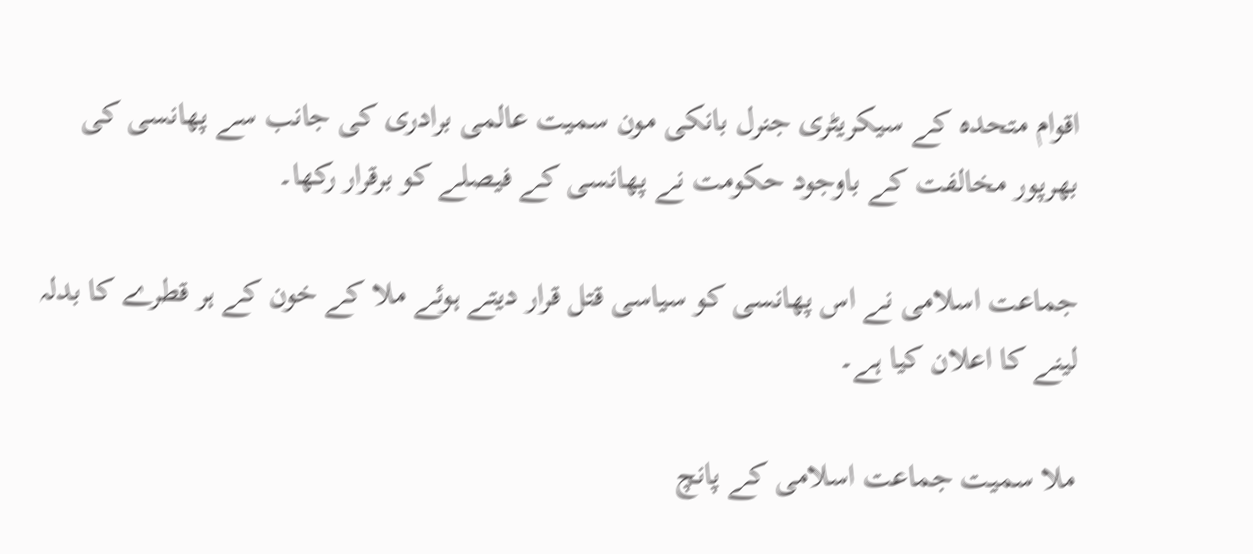اقوام متحدہ کے سیکریٹری جنرل بانکی مون سمیت عالمی برادری کی جانب سے پھانسی کی بھرپور مخالفت کے باوجود حکومت نے پھانسی کے فیصلے کو برقرار رکھا۔

جماعت اسلامی نے اس پھانسی کو سیاسی قتل قرار دیتے ہوئے ملا کے خون کے ہر قطرے کا بدلہ لینے کا اعلان کیا ہے۔

ملا سمیت جماعت اسلامی کے پانچ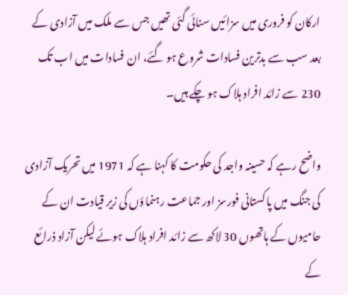ارکان کو فروری میں سزائیں سنائی گئی تھیں جس سے ملک میں آزادی کے بعد سب سے بدترین فسادات شروع ہو گئے، ان فسادات میں اب تک 230 سے زائد افراد ہلاک ہو چکے ہیں۔

واضح رہے کہ حسینہ واجد کی حکومت کا کہنا ہے کہ 1971 میں تحریک آزادی کی جنگ میں پاکستانی فورسز اور جماعت رہنماؤں کی زیر قیادت ان کے حامیوں کے ہاتھوں 30 لاکھ سے زائد افراد ہلاک ہوئے لیکن آزاد ذرائع کے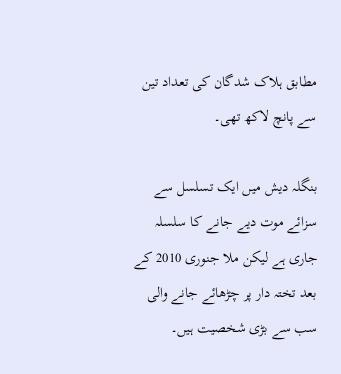مطابق ہلاک شدگان کی تعداد تین سے پانچ لاکھ تھی۔

بنگلہ دیش میں ایک تسلسل سے سزائے موت دیے جانے کا سلسلہ جاری ہے لیکن ملا جنوری 2010 کے بعد تختہ دار پر چڑھائے جانے والی سب سے بڑی شخصیت ہیں۔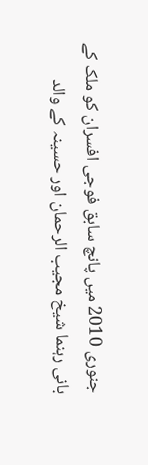جنوری 2010 میں پانچ سابق فوجی افسران کو ملک کے بانی رہنما شیخ مجیب الرحمان اور حسینہ کے والد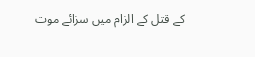کے قتل کے الزام میں سزائے موت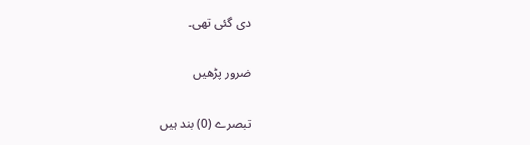دی گئی تھی۔

ضرور پڑھیں

تبصرے (0) بند ہیں